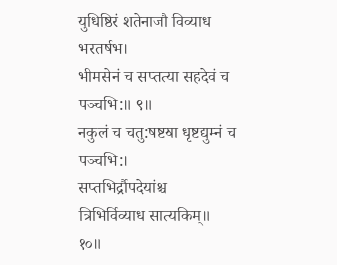युधिष्ठिरं शतेनाजौ विव्याध भरतर्षभ।
भीमसेनं च सप्तत्या सहदेवं च पञ्चभि:॥ ९॥
नकुलं च चतु:षष्टॺा धृष्टद्युम्नं च पञ्चभि:।
सप्तभिर्द्रौपदेयांश्च त्रिभिर्विव्याध सात्यकिम्॥ १०॥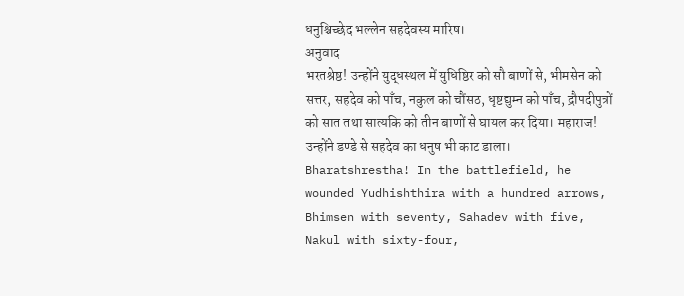धनुश्चिच्छेद भल्लेन सहदेवस्य मारिष।
अनुवाद
भरतश्रेष्ठ! उन्होंने युद्धस्थल में युधिष्ठिर को सौ बाणों से, भीमसेन को सत्तर, सहदेव को पाँच, नकुल को चौंसठ, धृष्टद्युम्न को पाँच, द्रौपदीपुत्रों को सात तथा सात्यकि को तीन बाणों से घायल कर दिया। महाराज! उन्होंने डण्डे से सहदेव का धनुष भी काट डाला।
Bharatshrestha! In the battlefield, he wounded Yudhishthira with a hundred arrows, Bhimsen with seventy, Sahadev with five, Nakul with sixty-four,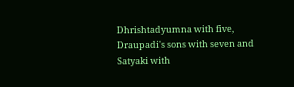Dhrishtadyumna with five, Draupadi's sons with seven and Satyaki with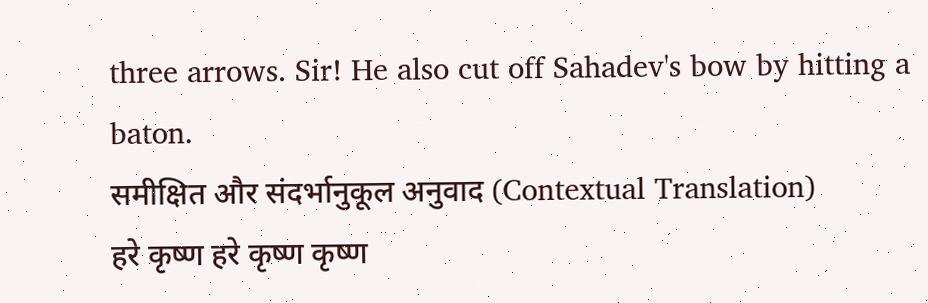three arrows. Sir! He also cut off Sahadev's bow by hitting a baton.
समीक्षित और संदर्भानुकूल अनुवाद (Contextual Translation)
हरे कृष्ण हरे कृष्ण कृष्ण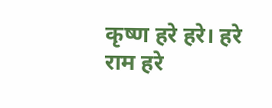कृष्ण हरे हरे। हरे राम हरे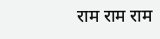राम राम राम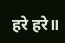हरे हरे॥